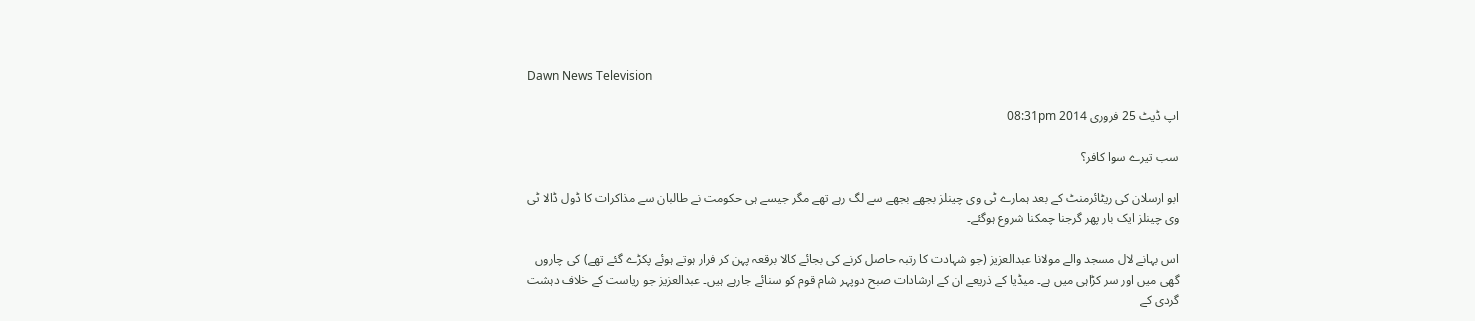Dawn News Television

اپ ڈیٹ 25 فروری 2014 08:31pm

سب تیرے سوا کافر؟

ابو ارسلان کی ریٹائرمنٹ کے بعد ہمارے ٹی وی چینلز بجھے بجھے سے لگ رہے تھے مگر جیسے ہی حکومت نے طالبان سے مذاکرات کا ڈول ڈالا ٹی وی چینلز ایک بار پھر گرجنا چمکنا شروع ہوگئے۔

اس بہانے لال مسجد والے مولانا عبدالعزیز (جو شہادت کا رتبہ حاصل کرنے کی بجائے کالا برقعہ پہن کر فرار ہوتے ہوئے پکڑے گئے تھے) کی چاروں گھی میں اور سر کڑاہی میں ہے۔ میڈیا کے ذریعے ان کے ارشادات صبح دوپہر شام قوم کو سنائے جارہے ہیں۔ عبدالعزیز جو ریاست کے خلاف دہشت گردی کے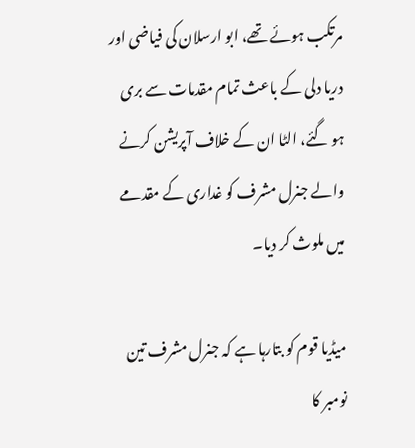مرتکب ہوئے تھے، ابو ارسلان کی فیاضی اور دریا دلی کے باعث تمام مقدمات سے بری ہو گئے، الٹا ان کے خلاف آپریشن کرنے والے جنرل مشرف کو غداری کے مقدمے میں ملوث کر دیا۔

میڈیا قوم کو بتارہا ہے کہ جنرل مشرف تین نومبر کا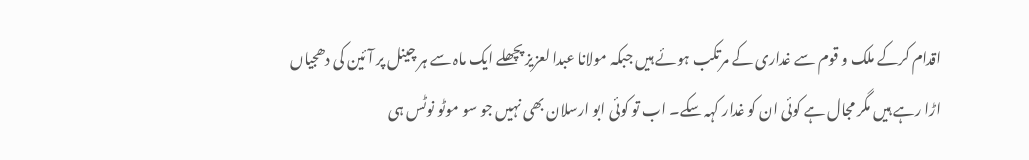اقدام کرکے ملک و قوم سے غداری کے مرتکب ہوئے ہیں جبکہ مولانا عبدا لعزیز پچھلے ایک ماہ سے ہر چینل پر آئین کی دھجیاں اڑا رہے ہیں مگر مجال ہے کوئی ان کو غدار کہہ سکے۔ اب تو کوئی ابو ارسلان بھی نہیں جو سو موٹو نوٹس ہی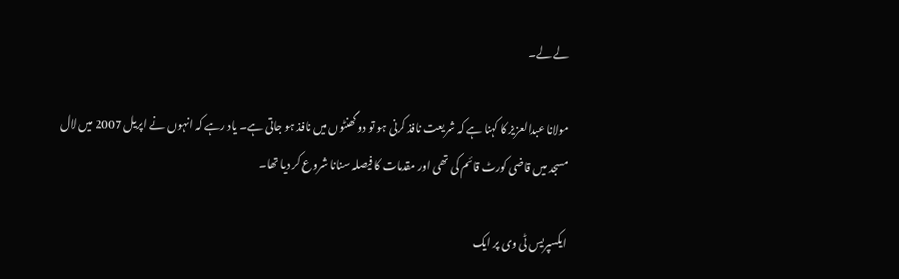لے لے۔

مولانا عبدالعزیز کا کہنا ہے کہ شریعت نافذ کرنی ہو تو دو گھنٹوں میں نافذ ہو جاتی ہے۔ یاد رہے کہ انہوں نے اپریل 2007 میں لال مسجد میں قاضی کورٹ قائم کی تھی اور مقدمات کا فیصلہ سنانا شروع کر دیا تھا۔

ایکسپریس ٹی وی پر ایک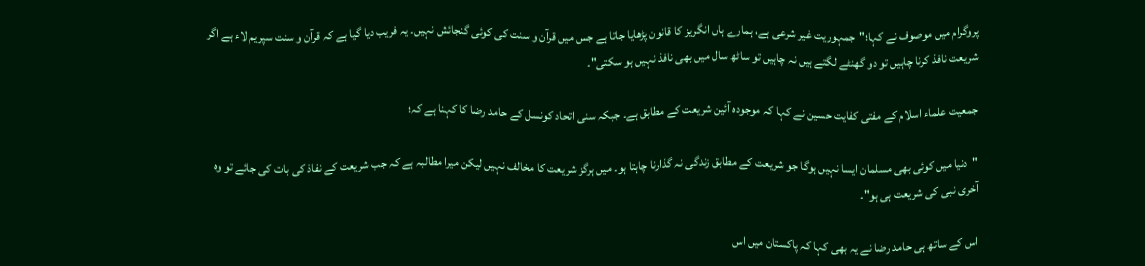پروگرام میں موصوف نے کہا؛"جمہوریت غیر شرعی ہے، ہمارے ہاں انگریز کا قانون پڑھایا جاتا ہے جس میں قرآن و سنت کی کوئی گنجائش نہیں۔ یہ فریب دیا گیا ہے کہ قرآن و سنت سپریم لاء ہے اگر شریعت نافذ کرنا چاہیں تو دو گھنٹے لگتے ہیں نہ چاہیں تو ساٹھ سال میں بھی نافذ نہیں ہو سکتی"۔

جمعیت علماء اسلام کے مفتی کفایت حسین نے کہا کہ موجودہ آئین شریعت کے مطابق ہے۔ جبکہ سنی اتحاد کونسل کے حامد رضا کا کہنا ہے کہ؛

"دنیا میں کوئی بھی مسلمان ایسا نہیں ہوگا جو شریعت کے مطابق زندگی نہ گذارنا چاہتا ہو۔ میں ہرگز شریعت کا مخالف نہیں لیکن میرا مطالبہ ہے کہ جب شریعت کے نفاذ کی بات کی جائے تو وہ آخری نبی کی شریعت ہی ہو"۔

اس کے ساتھ ہی حامد رضا نے یہ بھی کہا کہ پاکستان میں اس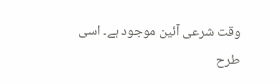وقت شرعی آئین موجود ہے۔ اسی طرح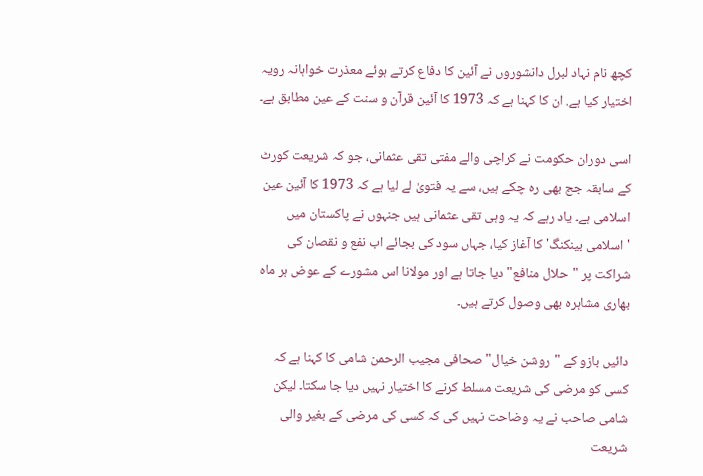کچھ نام نہاد لبرل دانشوروں نے آئین کا دفاع کرتے ہوئے معذرت خواہانہ رویہ اختیار کیا ہے. ان کا کہنا ہے کہ 1973 کا آئین قرآن و سنت کے عین مطابق ہے۔

اسی دوران حکومت نے کراچی والے مفتی تقی عثمانی، جو کہ شریعت کورٹ کے سابقہ جج بھی رہ چکے ہیں، سے یہ فتویٰ لے لیا ہے کہ 1973 کا آئین عین اسلامی ہے۔ یاد رہے کہ یہ وہی تقی عثمانی ہیں جنہوں نے پاکستان میں 'اسلامی بینکنگ' کا آغاز کیا، جہاں سود کی بجائے اب نفع و نقصان کی شراکت پر "حلال منافع" دیا جاتا ہے اور مولانا اس مشورے کے عوض ہر ماہ بھاری مشاہرہ بھی وصول کرتے ہیں۔

دائیں بازو کے "روشن خیال" صحافی مجیب الرحمن شامی کا کہنا ہے کہ کسی کو مرضی کی شریعت مسلط کرنے کا اختیار نہیں دیا جا سکتا۔ لیکن شامی صاحب نے یہ وضاحت نہیں کی کہ کسی کی مرضی کے بغیر والی شریعت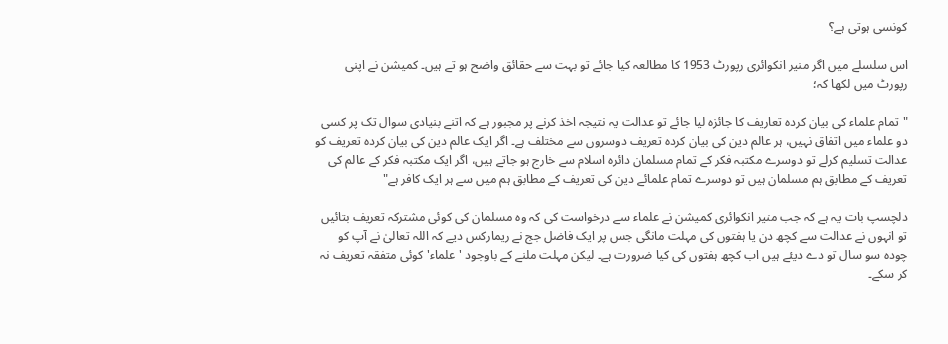کونسی ہوتی ہے؟

اس سلسلے میں اگر منیر انکوائری رپورٹ 1953 کا مطالعہ کیا جائے تو بہت سے حقائق واضح ہو تے ہیں۔ کمیشن نے اپنی رپورٹ میں لکھا کہ؛

"تمام علماء کی بیان کردہ تعاریف کا جائزہ لیا جائے تو عدالت یہ نتیجہ اخذ کرنے پر مجبور ہے کہ اتنے بنیادی سوال تک پر کسی دو علماء میں اتفاق نہیں، ہر عالم دین کی بیان کردہ تعریف دوسروں سے مختلف ہے۔ اگر ایک عالم دین کی بیان کردہ تعریف کو عدالت تسلیم کرلے تو دوسرے مکتبہ فکر کے تمام مسلمان دائرہ اسلام سے خارج ہو جاتے ہیں، اگر ایک مکتبہ فکر کے عالم کی تعریف کے مطابق ہم مسلمان ہیں تو دوسرے تمام علمائے دین کی تعریف کے مطابق ہم میں سے ہر ایک کافر ہے"

دلچسپ بات یہ ہے کہ جب منیر انکوائری کمیشن نے علماء سے درخواست کی کہ وہ مسلمان کی کوئی مشترکہ تعریف بتائیں تو انہوں نے عدالت سے کچھ دن یا ہفتوں کی مہلت مانگی جس پر ایک فاضل جج نے ریمارکس دیے کہ اللہ تعالیٰ نے آپ کو چودہ سو سال تو دے دیئے ہیں اب کچھ ہفتوں کی کیا ضرورت ہے۔ لیکن مہلت ملنے کے باوجود 'علماء' کوئی متفقہ تعریف نہ کر سکے۔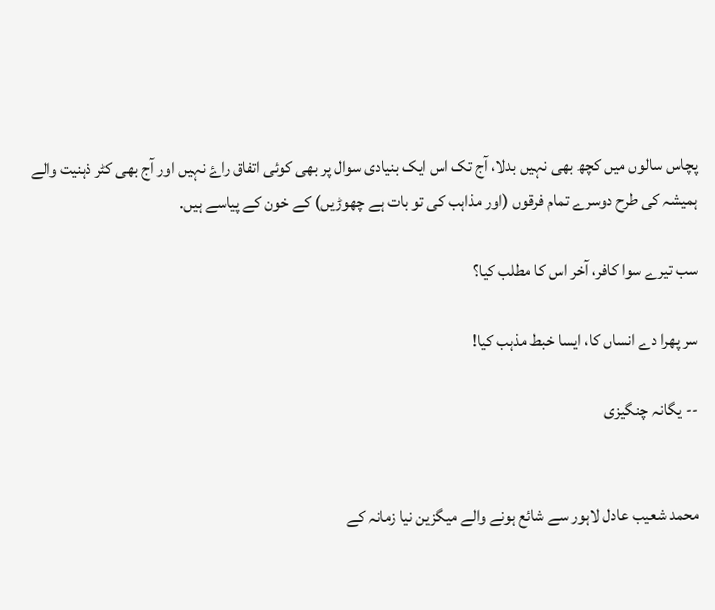پچاس سالوں میں کچھ بھی نہیں بدلا، آج تک اس ایک بنیادی سوال پر بھی کوئی اتفاق راۓ نہیں اور آج بھی کٹر ذہنیت والے ہمیشہ کی طرح دوسرے تمام فرقوں (اور مذاہب کی تو بات ہے چھوڑیں) کے خون کے پیاسے ہیں.

سب تیرے سوا کافر، آخر اس کا مطلب کیا؟

سر پھرا دے انساں کا، ایسا خبط مذہب کیا!

-- یگانہ چنگیزی


محمد شعیب عادل لاہور سے شائع ہونے والے میگزین نیا زمانہ کے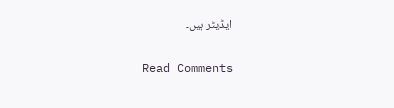ایڈیٹر ہیں۔

Read Comments